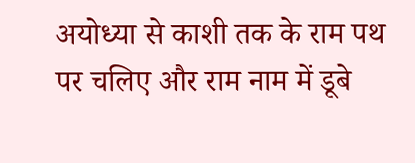अयोध्या से काशी तक के राम पथ पर चलिए और राम नाम में डूबे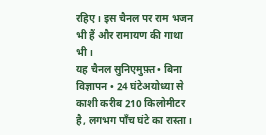रहिए। इस चैनल पर राम भजन भी हैं और रामायण की गाथा भी।
यह चैनल सुनिएमुफ़्त • बिना विज्ञापन • 24 घंटेअयोध्या से काशी करीब 210 किलोमीटर है, लगभग पाँच घंटे का रास्ता।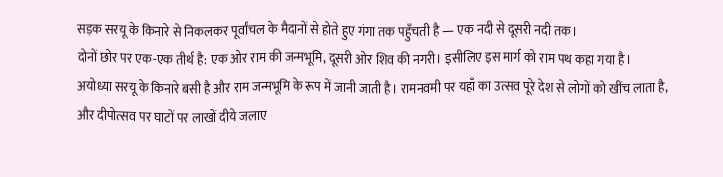सड़क सरयू के किनारे से निकलकर पूर्वांचल के मैदानों से होते हुए गंगा तक पहुँचती है — एक नदी से दूसरी नदी तक।
दोनों छोर पर एक-एक तीर्थ है: एक ओर राम की जन्मभूमि, दूसरी ओर शिव की नगरी। इसीलिए इस मार्ग को राम पथ कहा गया है।
अयोध्या सरयू के किनारे बसी है और राम जन्मभूमि के रूप में जानी जाती है। रामनवमी पर यहाँ का उत्सव पूरे देश से लोगों को खींच लाता है, और दीपोत्सव पर घाटों पर लाखों दीये जलाए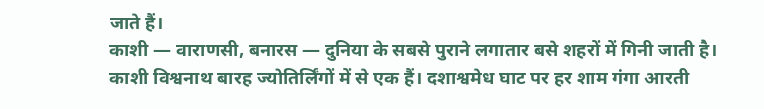जाते हैं।
काशी — वाराणसी, बनारस — दुनिया के सबसे पुराने लगातार बसे शहरों में गिनी जाती है। काशी विश्वनाथ बारह ज्योतिर्लिंगों में से एक हैं। दशाश्वमेध घाट पर हर शाम गंगा आरती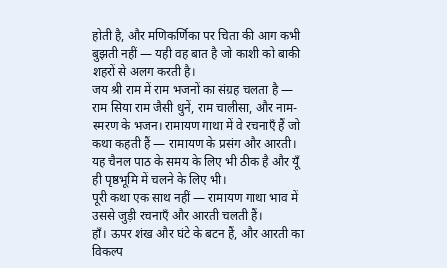होती है, और मणिकर्णिका पर चिता की आग कभी बुझती नहीं — यही वह बात है जो काशी को बाकी शहरों से अलग करती है।
जय श्री राम में राम भजनों का संग्रह चलता है — राम सिया राम जैसी धुनें, राम चालीसा, और नाम-स्मरण के भजन। रामायण गाथा में वे रचनाएँ हैं जो कथा कहती हैं — रामायण के प्रसंग और आरती।
यह चैनल पाठ के समय के लिए भी ठीक है और यूँ ही पृष्ठभूमि में चलने के लिए भी।
पूरी कथा एक साथ नहीं — रामायण गाथा भाव में उससे जुड़ी रचनाएँ और आरती चलती हैं।
हाँ। ऊपर शंख और घंटे के बटन हैं, और आरती का विकल्प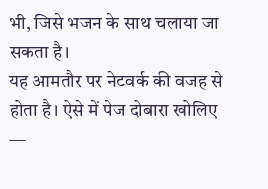भी, जिसे भजन के साथ चलाया जा सकता है।
यह आमतौर पर नेटवर्क की वजह से होता है। ऐसे में पेज दोबारा खोलिए —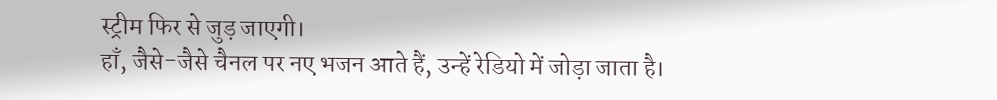स्ट्रीम फिर से जुड़ जाएगी।
हाँ, जैसे-जैसे चैनल पर नए भजन आते हैं, उन्हें रेडियो में जोड़ा जाता है।